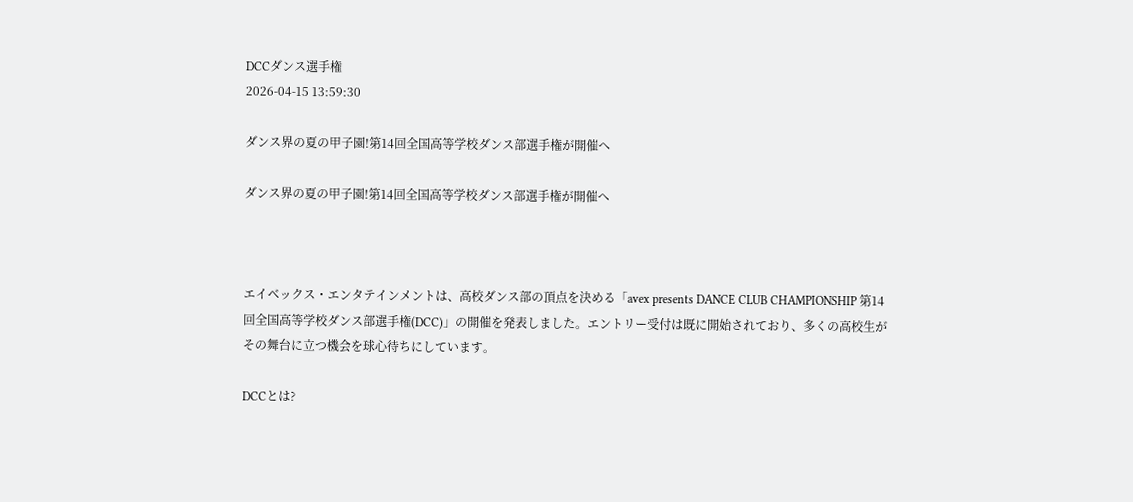DCCダンス選手権
2026-04-15 13:59:30

ダンス界の夏の甲子園!第14回全国高等学校ダンス部選手権が開催へ

ダンス界の夏の甲子園!第14回全国高等学校ダンス部選手権が開催へ



エイベックス・エンタテインメントは、高校ダンス部の頂点を決める「avex presents DANCE CLUB CHAMPIONSHIP 第14回全国高等学校ダンス部選手権(DCC)」の開催を発表しました。エントリー受付は既に開始されており、多くの高校生がその舞台に立つ機会を球心待ちにしています。

DCCとは?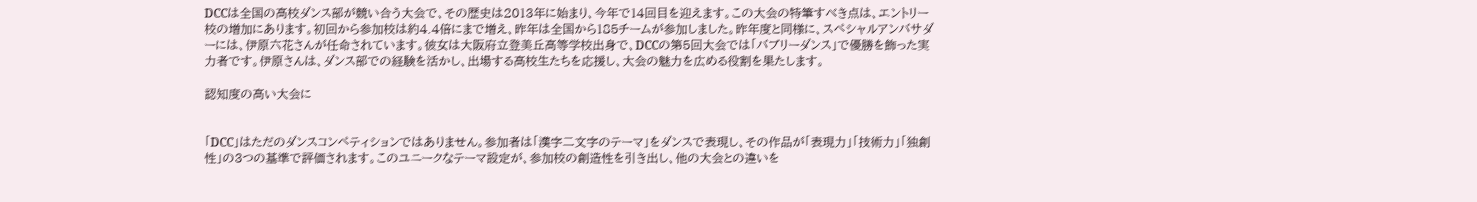DCCは全国の高校ダンス部が競い合う大会で、その歴史は2013年に始まり、今年で14回目を迎えます。この大会の特筆すべき点は、エントリー校の増加にあります。初回から参加校は約4.4倍にまで増え、昨年は全国から185チームが参加しました。昨年度と同様に、スペシャルアンバサダーには、伊原六花さんが任命されています。彼女は大阪府立登美丘高等学校出身で、DCCの第5回大会では「バブリーダンス」で優勝を飾った実力者です。伊原さんは、ダンス部での経験を活かし、出場する高校生たちを応援し、大会の魅力を広める役割を果たします。

認知度の高い大会に


「DCC」はただのダンスコンペティションではありません。参加者は「漢字二文字のテーマ」をダンスで表現し、その作品が「表現力」「技術力」「独創性」の3つの基準で評価されます。このユニークなテーマ設定が、参加校の創造性を引き出し、他の大会との違いを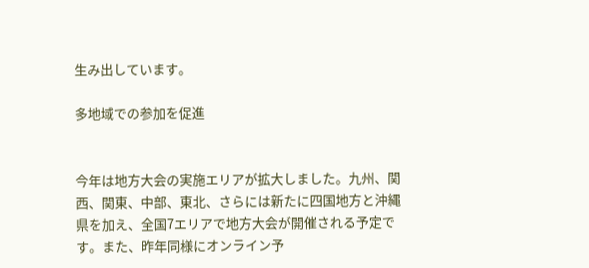生み出しています。

多地域での参加を促進


今年は地方大会の実施エリアが拡大しました。九州、関西、関東、中部、東北、さらには新たに四国地方と沖縄県を加え、全国7エリアで地方大会が開催される予定です。また、昨年同様にオンライン予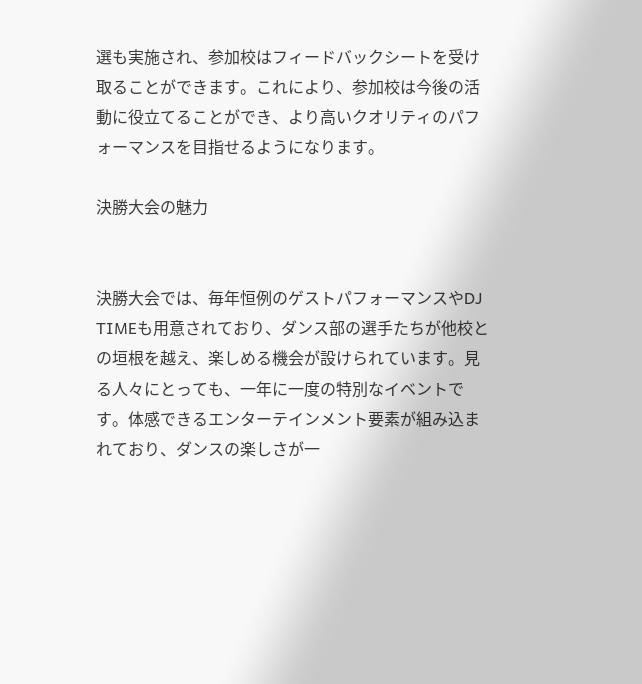選も実施され、参加校はフィードバックシートを受け取ることができます。これにより、参加校は今後の活動に役立てることができ、より高いクオリティのパフォーマンスを目指せるようになります。

決勝大会の魅力


決勝大会では、毎年恒例のゲストパフォーマンスやDJ TIMEも用意されており、ダンス部の選手たちが他校との垣根を越え、楽しめる機会が設けられています。見る人々にとっても、一年に一度の特別なイベントです。体感できるエンターテインメント要素が組み込まれており、ダンスの楽しさが一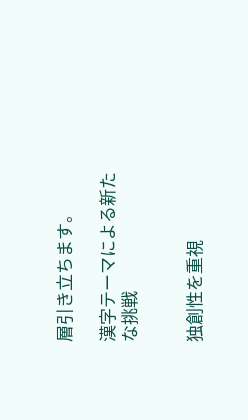層引き立ちます。

漢字テーマによる新たな挑戦


独創性を重視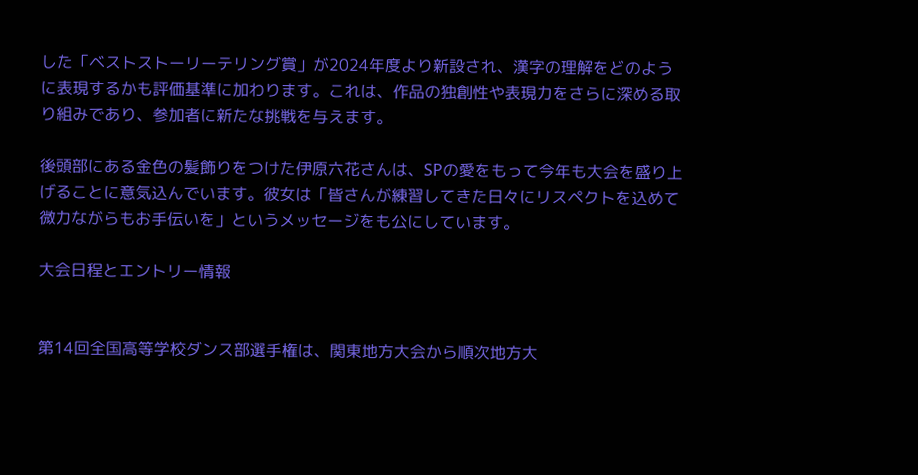した「ベストストーリーテリング賞」が2024年度より新設され、漢字の理解をどのように表現するかも評価基準に加わります。これは、作品の独創性や表現力をさらに深める取り組みであり、参加者に新たな挑戦を与えます。

後頭部にある金色の髪飾りをつけた伊原六花さんは、SPの愛をもって今年も大会を盛り上げることに意気込んでいます。彼女は「皆さんが練習してきた日々にリスペクトを込めて微力ながらもお手伝いを」というメッセージをも公にしています。

大会日程とエントリー情報


第14回全国高等学校ダンス部選手権は、関東地方大会から順次地方大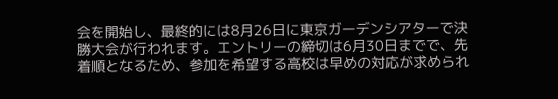会を開始し、最終的には8月26日に東京ガーデンシアターで決勝大会が行われます。エントリーの締切は6月30日までで、先着順となるため、参加を希望する高校は早めの対応が求められ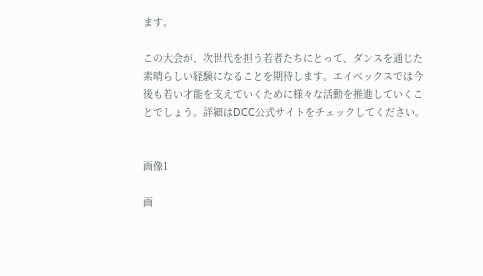ます。

この大会が、次世代を担う若者たちにとって、ダンスを通じた素晴らしい経験になることを期待します。エイベックスでは今後も若い才能を支えていくために様々な活動を推進していくことでしょう。詳細はDCC公式サイトをチェックしてください。


画像1

画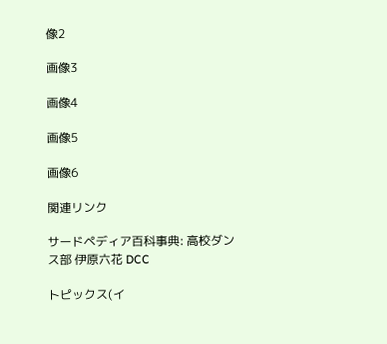像2

画像3

画像4

画像5

画像6

関連リンク

サードペディア百科事典: 高校ダンス部 伊原六花 DCC

トピックス(イ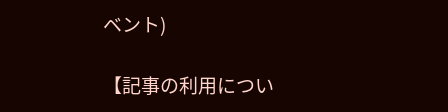ベント)

【記事の利用につい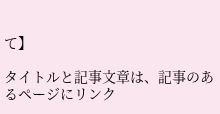て】

タイトルと記事文章は、記事のあるページにリンク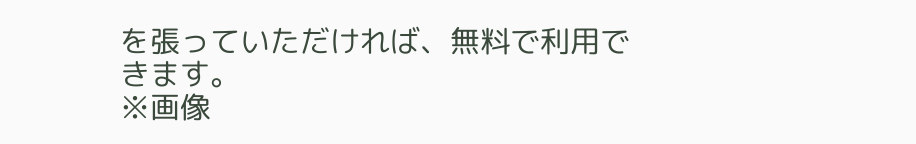を張っていただければ、無料で利用できます。
※画像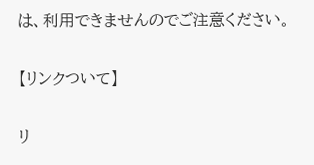は、利用できませんのでご注意ください。

【リンクついて】

リ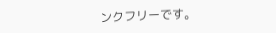ンクフリーです。